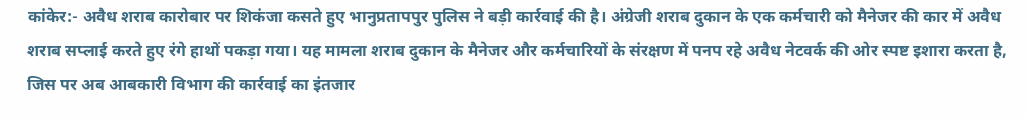कांकेर:- अवैध शराब कारोबार पर शिकंजा कसते हुए भानुप्रतापपुर पुलिस ने बड़ी कार्रवाई की है। अंग्रेजी शराब दुकान के एक कर्मचारी को मैनेजर की कार में अवैध शराब सप्लाई करते हुए रंगे हाथों पकड़ा गया। यह मामला शराब दुकान के मैनेजर और कर्मचारियों के संरक्षण में पनप रहे अवैध नेटवर्क की ओर स्पष्ट इशारा करता है, जिस पर अब आबकारी विभाग की कार्रवाई का इंतजार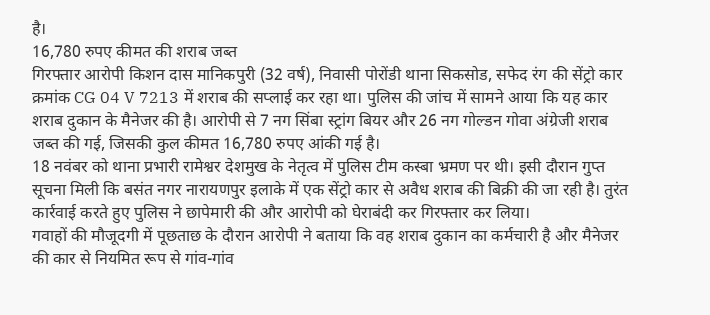है।
16,780 रुपए कीमत की शराब जब्त
गिरफ्तार आरोपी किशन दास मानिकपुरी (32 वर्ष), निवासी पोरोंडी थाना सिकसोड, सफेद रंग की सेंट्रो कार क्रमांक CG 04 V 7213 में शराब की सप्लाई कर रहा था। पुलिस की जांच में सामने आया कि यह कार शराब दुकान के मैनेजर की है। आरोपी से 7 नग सिंबा स्ट्रांग बियर और 26 नग गोल्डन गोवा अंग्रेजी शराब जब्त की गई, जिसकी कुल कीमत 16,780 रुपए आंकी गई है।
18 नवंबर को थाना प्रभारी रामेश्वर देशमुख के नेतृत्व में पुलिस टीम कस्बा भ्रमण पर थी। इसी दौरान गुप्त सूचना मिली कि बसंत नगर नारायणपुर इलाके में एक सेंट्रो कार से अवैध शराब की बिक्री की जा रही है। तुरंत कार्रवाई करते हुए पुलिस ने छापेमारी की और आरोपी को घेराबंदी कर गिरफ्तार कर लिया।
गवाहों की मौजूदगी में पूछताछ के दौरान आरोपी ने बताया कि वह शराब दुकान का कर्मचारी है और मैनेजर की कार से नियमित रूप से गांव-गांव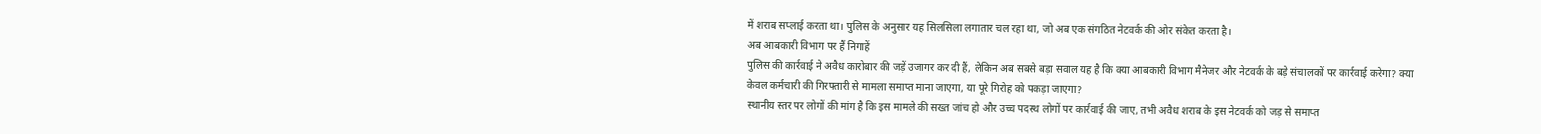में शराब सप्लाई करता था। पुलिस के अनुसार यह सिलसिला लगातार चल रहा था, जो अब एक संगठित नेटवर्क की ओर संकेत करता है।
अब आबकारी विभाग पर हैं निगाहें
पुलिस की कार्रवाई ने अवैध कारोबार की जड़ें उजागर कर दी हैं, लेकिन अब सबसे बड़ा सवाल यह है कि क्या आबकारी विभाग मैनेजर और नेटवर्क के बड़े संचालकों पर कार्रवाई करेगा? क्या केवल कर्मचारी की गिरफ्तारी से मामला समाप्त माना जाएगा, या पूरे गिरोह को पकड़ा जाएगा?
स्थानीय स्तर पर लोगों की मांग है कि इस मामले की सख्त जांच हो और उच्च पदस्थ लोगों पर कार्रवाई की जाए, तभी अवैध शराब के इस नेटवर्क को जड़ से समाप्त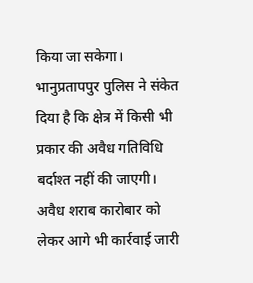किया जा सकेगा। भानुप्रतापपुर पुलिस ने संकेत दिया है कि क्षेत्र में किसी भी प्रकार की अवैध गतिविधि बर्दाश्त नहीं की जाएगी। अवैध शराब कारोबार को लेकर आगे भी कार्रवाई जारी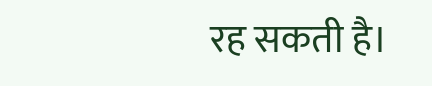रह सकती है।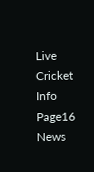Live Cricket Info
Page16 News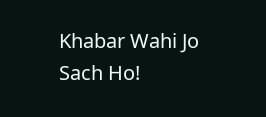Khabar Wahi Jo Sach Ho!